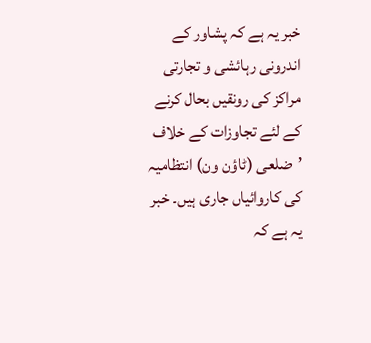خبر یہ ہے کہ پشاور کے اندرونی رہائشی و تجارتی مراکز کی رونقیں بحال کرنے کے لئے تجاوزات کے خلاف ’ضلعی (ٹاؤن ون) انتظامیہ کی کاروائیاں جاری ہیں۔ خبر یہ ہے کہ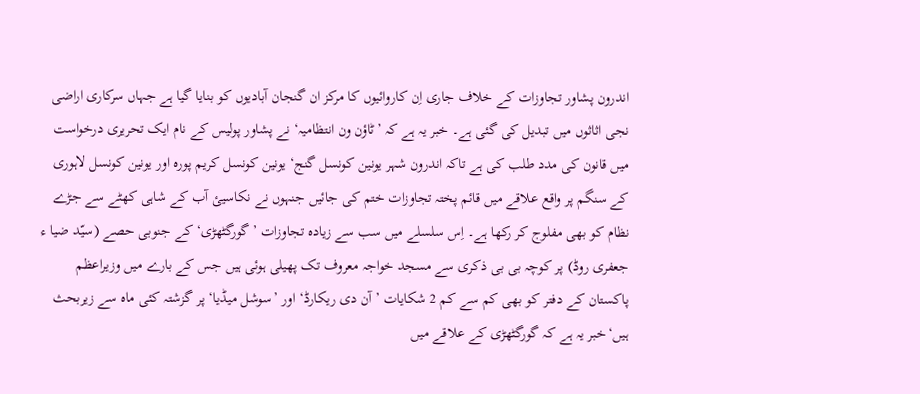اندرون پشاور تجاوزات کے خلاف جاری اِن کاروائیوں کا مرکز ان گنجان آبادیوں کو بنایا گیا ہے جہاں سرکاری اراضی نجی اثاثوں میں تبدیل کی گئی ہے۔ خبر یہ ہے کہ ’ٹاؤن ون انتظامیہ‘ نے پشاور پولیس کے نام ایک تحریری درخواست میں قانون کی مدد طلب کی ہے تاکہ اندرون شہر یونین کونسل گنج‘ یونین کونسل کریم پورہ اور یونین کونسل لاہوری کے سنگم پر واقع علاقے میں قائم پختہ تجاوزات ختم کی جائیں جنہوں نے نکاسیئ آب کے شاہی کھٹے سے جڑے نظام کو بھی مفلوج کر رکھا ہے۔ اِس سلسلے میں سب سے زیادہ تجاوزات ’گورگٹھڑی‘ کے جنوبی حصے (سیّد ضیا ء جعفری روڈ) پر کوچہ بی بی ذکری سے مسجد خواجہ معروف تک پھیلی ہوئی ہیں جس کے بارے میں وزیراعظم پاکستان کے دفتر کو بھی کم سے کم 2 شکایات ’آن دی ریکارڈ‘ اور ’سوشل میڈیا‘ پر گزشتہ کئی ماہ سے زیربحث ہیں‘خبر یہ ہے کہ گورگٹھڑی کے علاقے میں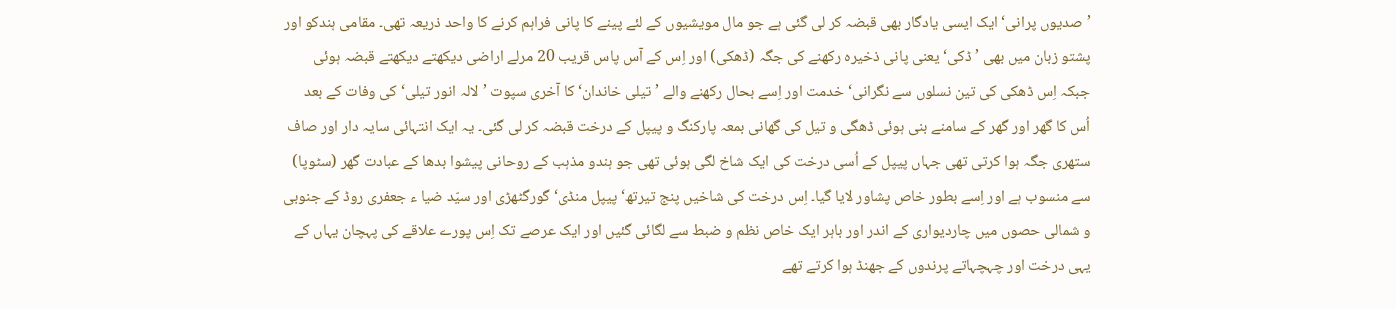’صدیوں پرانی‘ ایک ایسی یادگار بھی قبضہ کر لی گئی ہے جو مال مویشیوں کے لئے پینے کا پانی فراہم کرنے کا واحد ذریعہ تھی۔ مقامی ہندکو اور پشتو زبان میں بھی ’ڈکی‘ یعنی پانی ذخیرہ رکھنے کی جگہ (ڈھکی) اور اِس کے آس پاس قریب 20 مرلے اراضی دیکھتے دیکھتے قبضہ ہوئی جبکہ اِس ڈھکی کی تین نسلوں سے نگرانی‘ خدمت اور اِسے بحال رکھنے والے ’تیلی خاندان‘ کا آخری سپوت ’لالہ انور تیلی‘ کی وفات کے بعد اُس کا گھر اور گھر کے سامنے بنی ہوئی ڈھگی و تیل کی گھانی بمعہ پارکنگ و پیپل کے درخت قبضہ کر لی گئی۔ یہ ایک انتہائی سایہ دار اور صاف ستھری جگہ ہوا کرتی تھی جہاں پیپل کے اُسی درخت کی ایک شاخ لگی ہوئی تھی جو ہندو مذہب کے روحانی پیشوا بدھا کے عبادت گھر (سٹوپا) سے منسوب ہے اور اِسے بطور خاص پشاور لایا گیا۔ اِس درخت کی شاخیں پنج تیرتھ‘ پیپل منڈی‘ گورگٹھڑی اور سیّد ضیا ء جعفری روڈ کے جنوبی و شمالی حصوں میں چاردیواری کے اندر اور باہر ایک خاص نظم و ضبط سے لگائی گئیں اور ایک عرصے تک اِس پورے علاقے کی پہچان یہاں کے یہی درخت اور چہچہاتے پرندوں کے جھنڈ ہوا کرتے تھے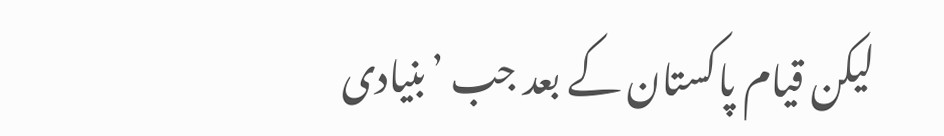لیکن قیام پاکستان کے بعد جب ’بنیادی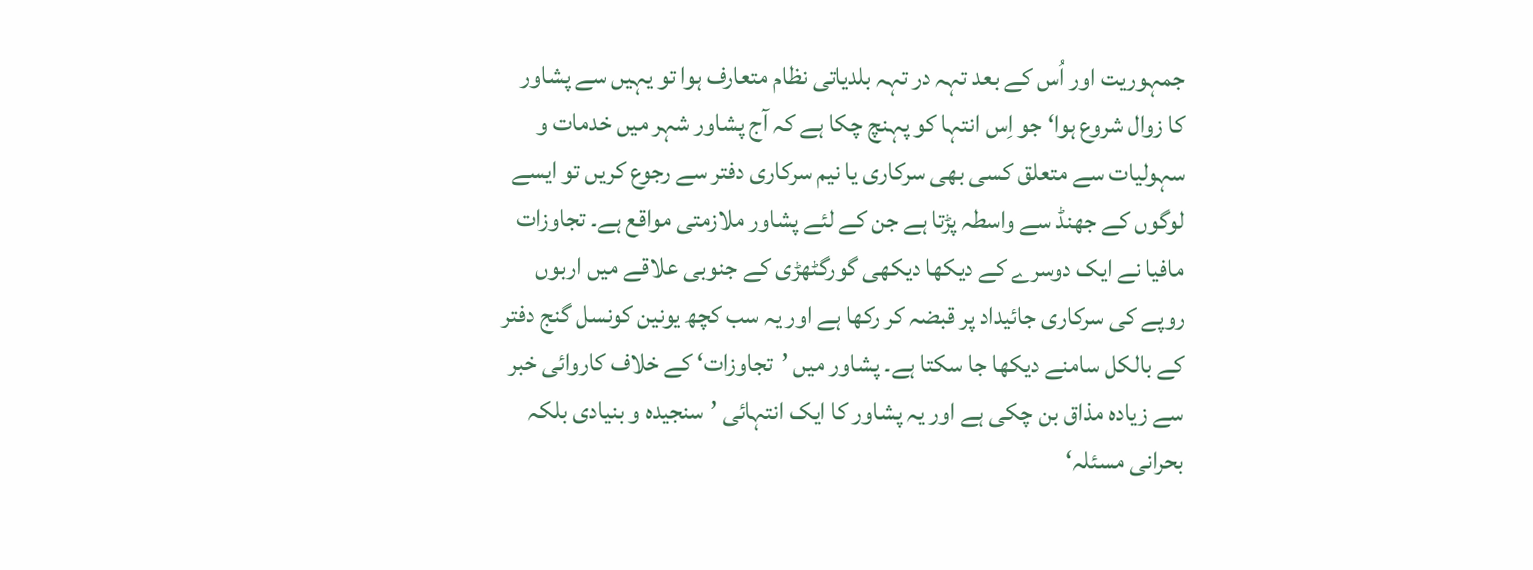جمہوریت اور اُس کے بعد تہہ در تہہ بلدیاتی نظام متعارف ہوا تو یہیں سے پشاور کا زوال شروع ہوا‘ جو اِس انتہا کو پہنچ چکا ہے کہ آج پشاور شہر میں خدمات و سہولیات سے متعلق کسی بھی سرکاری یا نیم سرکاری دفتر سے رجوع کریں تو ایسے لوگوں کے جھنڈ سے واسطہ پڑتا ہے جن کے لئے پشاور ملازمتی مواقع ہے۔ تجاوزات مافیا نے ایک دوسرے کے دیکھا دیکھی گورگٹھڑی کے جنوبی علاقے میں اربوں روپے کی سرکاری جائیداد پر قبضہ کر رکھا ہے اور یہ سب کچھ یونین کونسل گنج دفتر کے بالکل سامنے دیکھا جا سکتا ہے۔ پشاور میں ’تجاوزات‘ کے خلاف کاروائی خبر سے زیادہ مذاق بن چکی ہے اور یہ پشاور کا ایک انتہائی ’سنجیدہ و بنیادی بلکہ بحرانی مسئلہ‘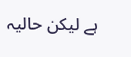ہے لیکن حالیہ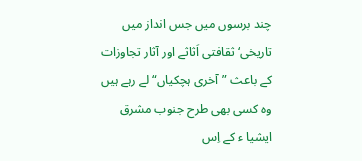چند برسوں میں جس انداز میں تاریخی‘ ثقافتی اَثاثے اور آثار تجاوزات کے باعث ”آخری ہچکیاں“ لے رہے ہیں وہ کسی بھی طرح جنوب مشرق ایشیا ء کے اِس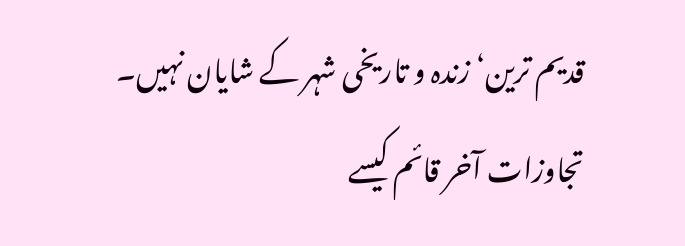قدیم ترین‘ زندہ و تاریخی شہر کے شایان نہیں۔ تجاوزات آخر قائم کیسے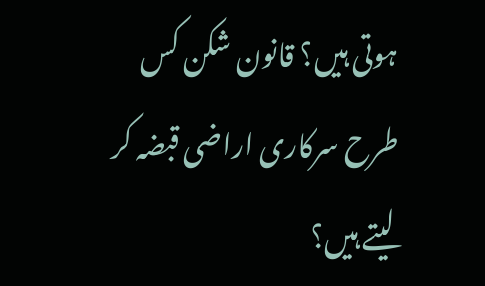ہوتی ہیں؟ قانون شکن کس طرح سرکاری اراضی قبضہ کر لیتے ہیں؟